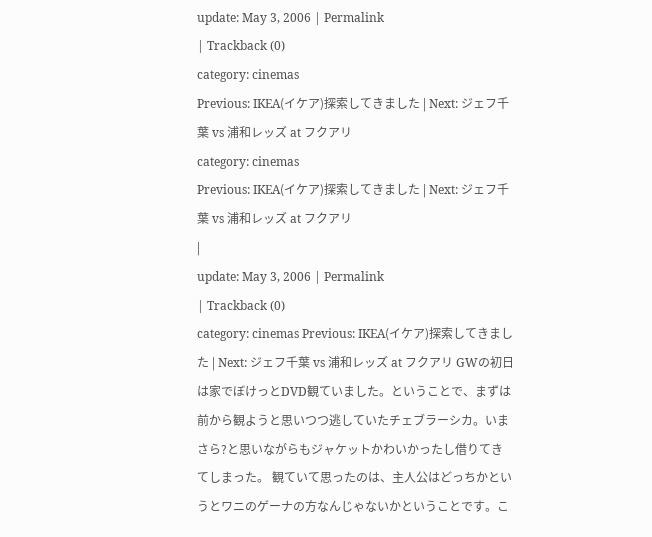update: May 3, 2006 | Permalink
| Trackback (0)
category: cinemas
Previous: IKEA(イケア)探索してきました | Next: ジェフ千葉 vs 浦和レッズ at フクアリ
category: cinemas
Previous: IKEA(イケア)探索してきました | Next: ジェフ千葉 vs 浦和レッズ at フクアリ
|
update: May 3, 2006 | Permalink
| Trackback (0)
category: cinemas Previous: IKEA(イケア)探索してきました | Next: ジェフ千葉 vs 浦和レッズ at フクアリ GWの初日は家でぼけっとDVD観ていました。ということで、まずは前から観ようと思いつつ逃していたチェブラーシカ。いまさら?と思いながらもジャケットかわいかったし借りてきてしまった。 観ていて思ったのは、主人公はどっちかというとワニのゲーナの方なんじゃないかということです。こ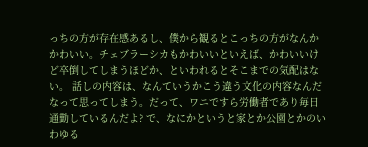っちの方が存在感あるし、僕から観るとこっちの方がなんかかわいい。チェブラーシカもかわいいといえば、かわいいけど卒倒してしまうほどか、といわれるとそこまでの気配はない。 話しの内容は、なんていうかこう違う文化の内容なんだなって思ってしまう。だって、ワニですら労働者であり毎日通勤しているんだよ? で、なにかというと家とか公園とかのいわゆる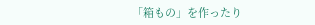「箱もの」を作ったり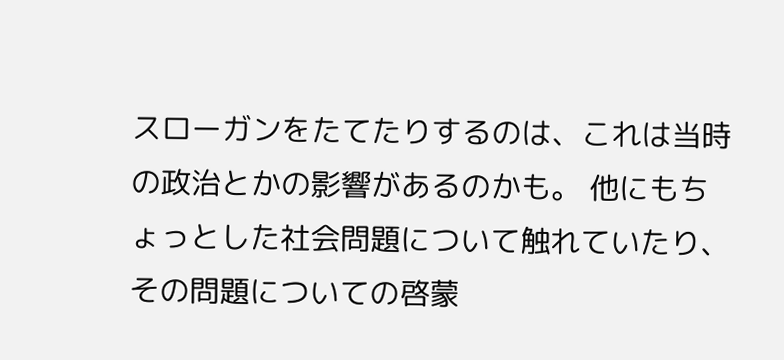スローガンをたてたりするのは、これは当時の政治とかの影響があるのかも。 他にもちょっとした社会問題について触れていたり、その問題についての啓蒙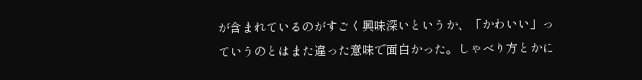が含まれているのがすごく興味深いというか、「かわいい」っていうのとはまた違った意味で面白かった。しゃべり方とかに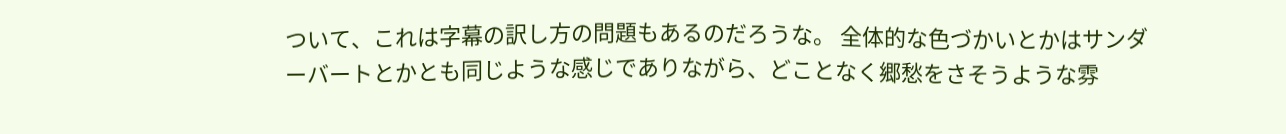ついて、これは字幕の訳し方の問題もあるのだろうな。 全体的な色づかいとかはサンダーバートとかとも同じような感じでありながら、どことなく郷愁をさそうような雰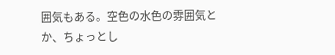囲気もある。空色の水色の雰囲気とか、ちょっとし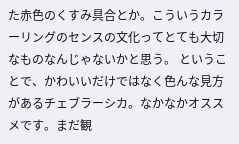た赤色のくすみ具合とか。こういうカラーリングのセンスの文化ってとても大切なものなんじゃないかと思う。 ということで、かわいいだけではなく色んな見方があるチェブラーシカ。なかなかオススメです。まだ観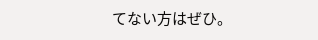てない方はぜひ。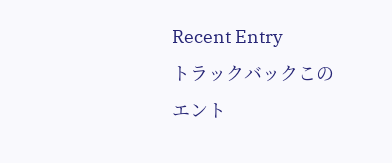Recent Entry
トラックバックこのエント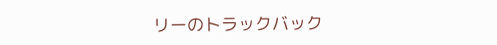リーのトラックバック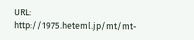URL: http://1975.heteml.jp/mt/mt-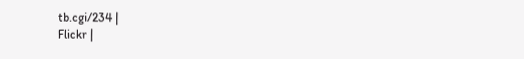tb.cgi/234 |
Flickr |